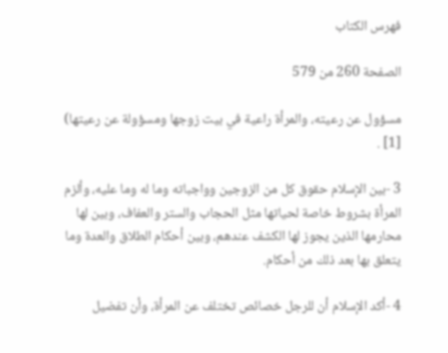فهرس الكتاب

الصفحة 260 من 579

مسؤول عن رعيته، والمرأة راعية في بيت زوجها ومسؤولة عن رعيتها) [1] .

3 -بين الإسلام حقوق كل من الزوجين وواجباته وما له وما عليه، وألزم المرأة بشروط خاصة لحياتها مثل الحجاب والستر والعفاف، وبين لها محارمها الذين يجوز لها الكشف عندهم، وبين أحكام الطلاق والعدة وما يتعلق بها بعد ذلك من أحكام.

4 -أكد الإسلام أن للرجل خصائص تختلف عن المرأة، وأن تفضيل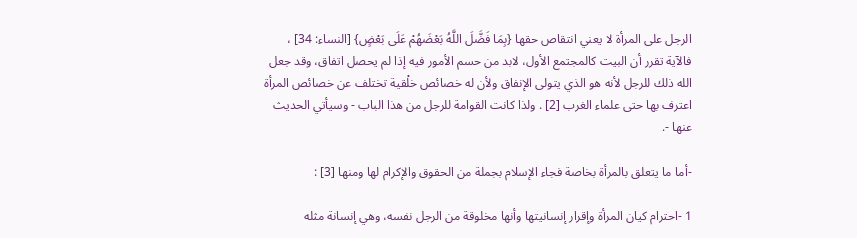الرجل على المرأة لا يعني انتقاص حقها {بِمَا فَضَّلَ اللَّهُ بَعْضَهُمْ عَلَى بَعْضٍ} [النساء: 34] ، فالآية تقرر أن البيت كالمجتمع الأول، لابد من حسم الأمور فيه إذا لم يحصل اتفاق، وقد جعل الله ذلك للرجل لأنه هو الذي يتولى الإنفاق ولأن له خصائص خلْقية تختلف عن خصائص المرأة اعترف بها حتى علماء الغرب [2] . ولذا كانت القوامة للرجل من هذا الباب - وسيأتي الحديث عنها -.

-أما ما يتعلق بالمرأة بخاصة فجاء الإسلام بجملة من الحقوق والإكرام لها ومنها [3] :

1 -احترام كيان المرأة وإقرار إنسانيتها وأنها مخلوقة من الرجل نفسه، وهي إنسانة مثله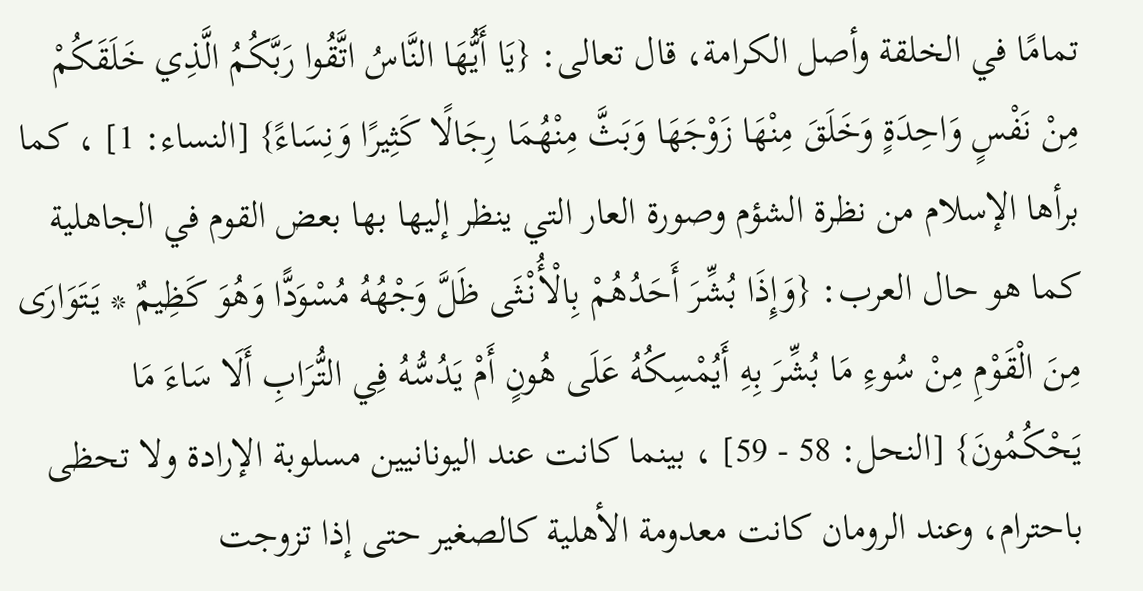تمامًا في الخلقة وأصل الكرامة، قال تعالى: {يَا أَيُّهَا النَّاسُ اتَّقُوا رَبَّكُمُ الَّذِي خَلَقَكُمْ مِنْ نَفْسٍ وَاحِدَةٍ وَخَلَقَ مِنْهَا زَوْجَهَا وَبَثَّ مِنْهُمَا رِجَالًا كَثِيرًا وَنِسَاءً} [النساء: 1] ، كما برأها الإسلام من نظرة الشؤم وصورة العار التي ينظر إليها بها بعض القوم في الجاهلية كما هو حال العرب: {وَإِذَا بُشِّرَ أَحَدُهُمْ بِالْأُنْثَى ظَلَّ وَجْهُهُ مُسْوَدًّا وَهُوَ كَظِيمٌ * يَتَوَارَى مِنَ الْقَوْمِ مِنْ سُوءِ مَا بُشِّرَ بِهِ أَيُمْسِكُهُ عَلَى هُونٍ أَمْ يَدُسُّهُ فِي التُّرَابِ أَلَا سَاءَ مَا يَحْكُمُونَ} [النحل: 58 - 59] ، بينما كانت عند اليونانيين مسلوبة الإرادة ولا تحظى باحترام، وعند الرومان كانت معدومة الأهلية كالصغير حتى إذا تزوجت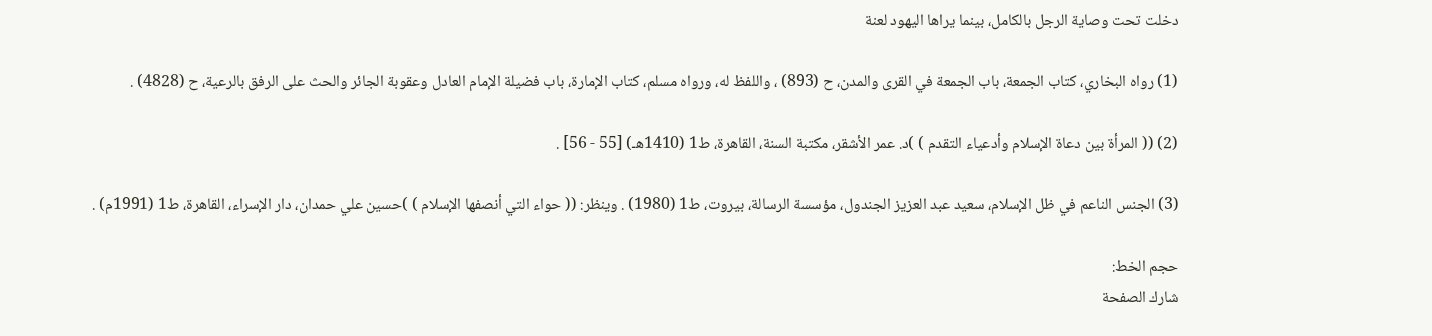دخلت تحت وصاية الرجل بالكامل، بينما يراها اليهود لعنة

(1) رواه البخاري، كتاب الجمعة، باب الجمعة في القرى والمدن، ح (893) ، واللفظ له، ورواه مسلم، كتاب الإمارة، باب فضيلة الإمام العادل وعقوبة الجائر والحث على الرفق بالرعية، ح (4828) .

(2) (( المرأة بين دعاة الإسلام وأدعياء التقدم ) )د. عمر الأشقر، مكتبة السنة، القاهرة، ط1 (1410هـ) [55 - 56] .

(3) الجنس الناعم في ظل الإسلام، سعيد عبد العزيز الجندول، مؤسسة الرسالة، بيروت، ط1 (1980) . وينظر: (( حواء التي أنصفها الإسلام ) )حسين علي حمدان، دار الإسراء، القاهرة، ط1 (1991م) .

حجم الخط:
شارك الصفحة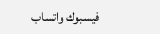فيسبوك واتساب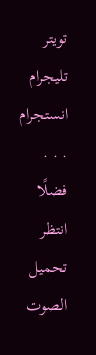تويتر تليجرام انستجرام
. . .
فضلًا انتظر تحميل الصوت